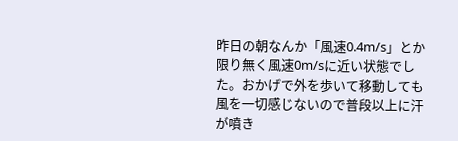昨日の朝なんか「風速0.4m/s」とか限り無く風速0m/sに近い状態でした。おかげで外を歩いて移動しても風を一切感じないので普段以上に汗が噴き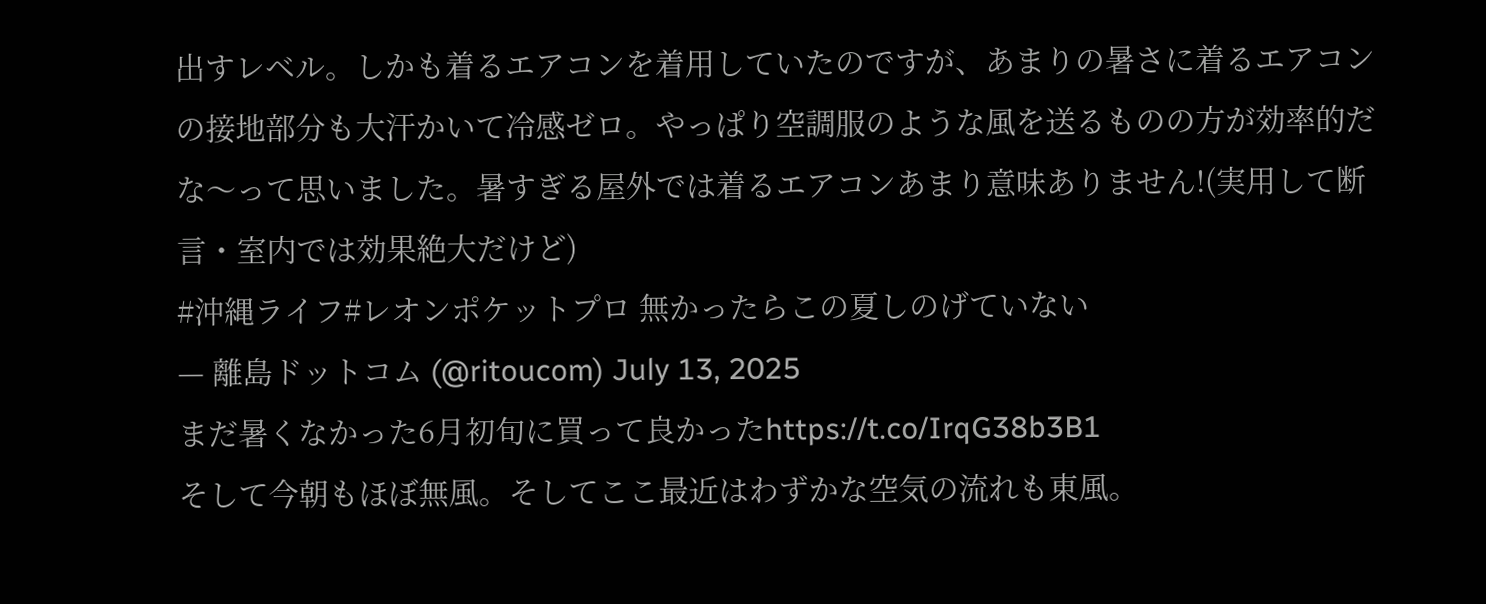出すレベル。しかも着るエアコンを着用していたのですが、あまりの暑さに着るエアコンの接地部分も大汗かいて冷感ゼロ。やっぱり空調服のような風を送るものの方が効率的だな〜って思いました。暑すぎる屋外では着るエアコンあまり意味ありません!(実用して断言・室内では効果絶大だけど)
#沖縄ライフ#レオンポケットプロ 無かったらこの夏しのげていない
— 離島ドットコム (@ritoucom) July 13, 2025
まだ暑くなかった6月初旬に買って良かったhttps://t.co/IrqG38b3B1
そして今朝もほぼ無風。そしてここ最近はわずかな空気の流れも東風。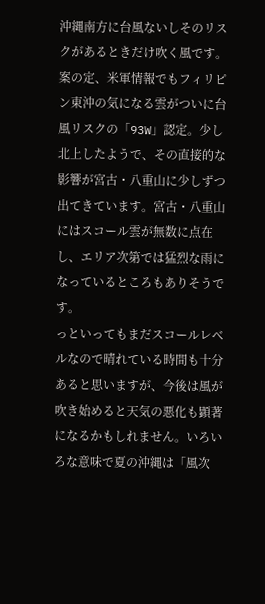沖縄南方に台風ないしそのリスクがあるときだけ吹く風です。案の定、米軍情報でもフィリピン東沖の気になる雲がついに台風リスクの「93W」認定。少し北上したようで、その直接的な影響が宮古・八重山に少しずつ出てきています。宮古・八重山にはスコール雲が無数に点在し、エリア次第では猛烈な雨になっているところもありそうです。
っといってもまだスコールレベルなので晴れている時間も十分あると思いますが、今後は風が吹き始めると天気の悪化も顕著になるかもしれません。いろいろな意味で夏の沖縄は「風次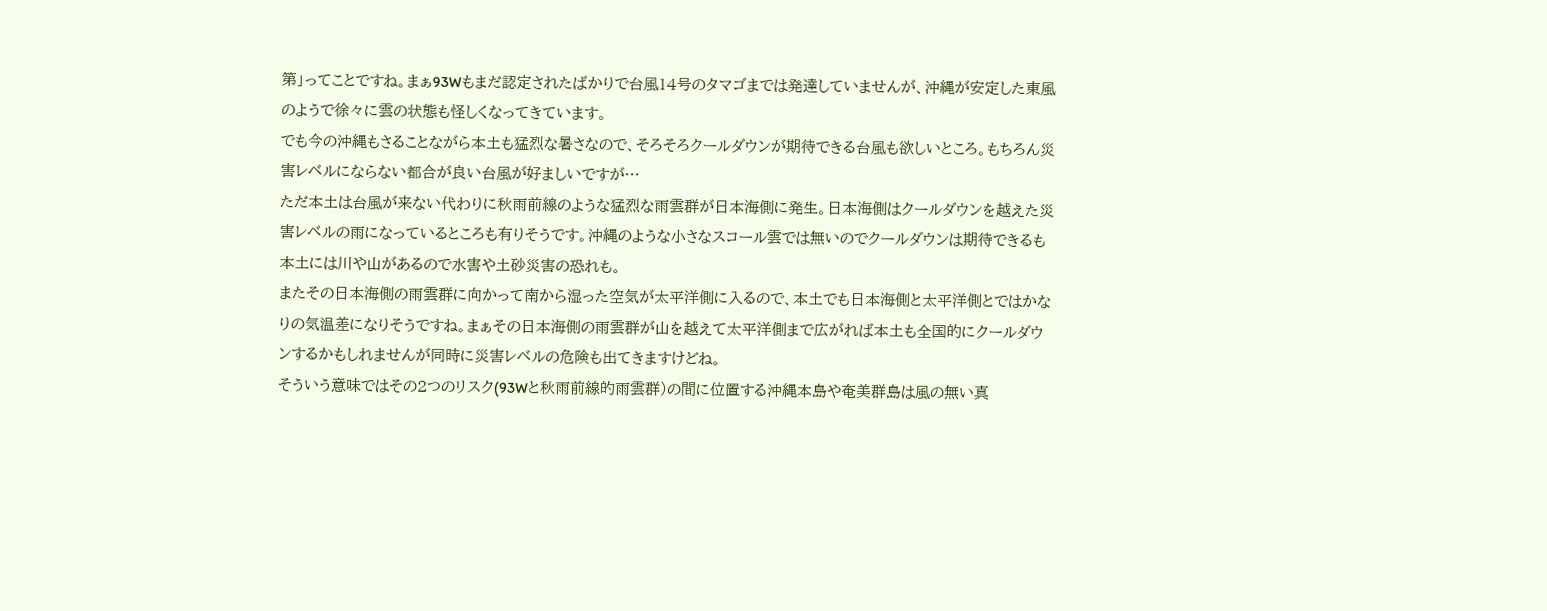第」ってことですね。まぁ93Wもまだ認定されたばかりで台風14号のタマゴまでは発達していませんが、沖縄が安定した東風のようで徐々に雲の状態も怪しくなってきています。
でも今の沖縄もさることながら本土も猛烈な暑さなので、そろそろクールダウンが期待できる台風も欲しいところ。もちろん災害レベルにならない都合が良い台風が好ましいですが…
ただ本土は台風が来ない代わりに秋雨前線のような猛烈な雨雲群が日本海側に発生。日本海側はクールダウンを越えた災害レベルの雨になっているところも有りそうです。沖縄のような小さなスコール雲では無いのでクールダウンは期待できるも本土には川や山があるので水害や土砂災害の恐れも。
またその日本海側の雨雲群に向かって南から湿った空気が太平洋側に入るので、本土でも日本海側と太平洋側とではかなりの気温差になりそうですね。まぁその日本海側の雨雲群が山を越えて太平洋側まで広がれば本土も全国的にクールダウンするかもしれませんが同時に災害レベルの危険も出てきますけどね。
そういう意味ではその2つのリスク(93Wと秋雨前線的雨雲群)の間に位置する沖縄本島や奄美群島は風の無い真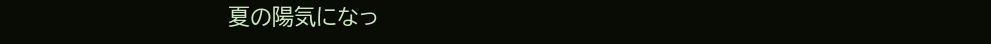夏の陽気になっ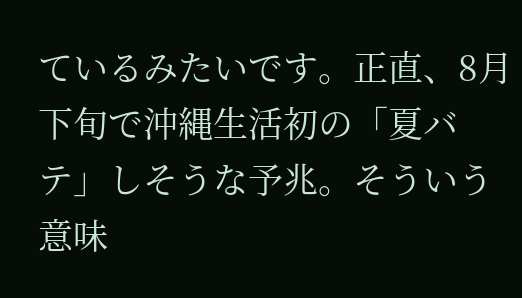ているみたいです。正直、8月下旬で沖縄生活初の「夏バテ」しそうな予兆。そういう意味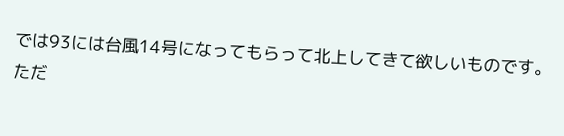では93には台風14号になってもらって北上してきて欲しいものです。
ただ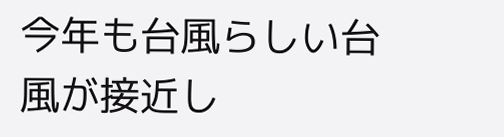今年も台風らしい台風が接近し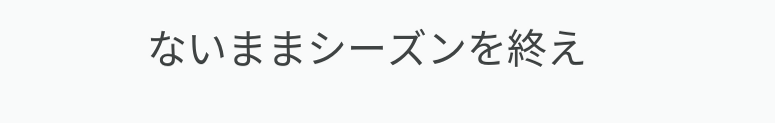ないままシーズンを終え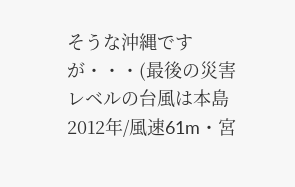そうな沖縄ですが・・・(最後の災害レベルの台風は本島2012年/風速61m・宮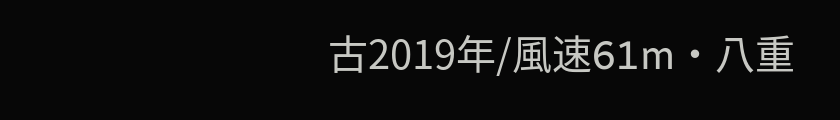古2019年/風速61m・八重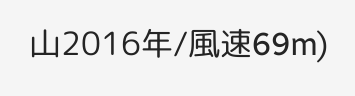山2016年/風速69m)